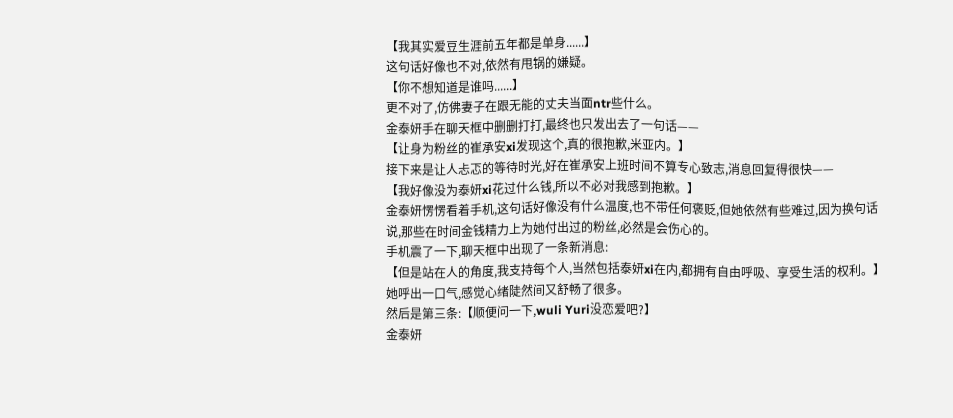【我其实爱豆生涯前五年都是单身......】
这句话好像也不对,依然有甩锅的嫌疑。
【你不想知道是谁吗......】
更不对了,仿佛妻子在跟无能的丈夫当面ntr些什么。
金泰妍手在聊天框中删删打打,最终也只发出去了一句话——
【让身为粉丝的崔承安xi发现这个,真的很抱歉,米亚内。】
接下来是让人忐忑的等待时光,好在崔承安上班时间不算专心致志,消息回复得很快——
【我好像没为泰妍xi花过什么钱,所以不必对我感到抱歉。】
金泰妍愣愣看着手机,这句话好像没有什么温度,也不带任何褒贬,但她依然有些难过,因为换句话说,那些在时间金钱精力上为她付出过的粉丝,必然是会伤心的。
手机震了一下,聊天框中出现了一条新消息:
【但是站在人的角度,我支持每个人,当然包括泰妍xi在内,都拥有自由呼吸、享受生活的权利。】
她呼出一口气,感觉心绪陡然间又舒畅了很多。
然后是第三条:【顺便问一下,wuli Yuri没恋爱吧?】
金泰妍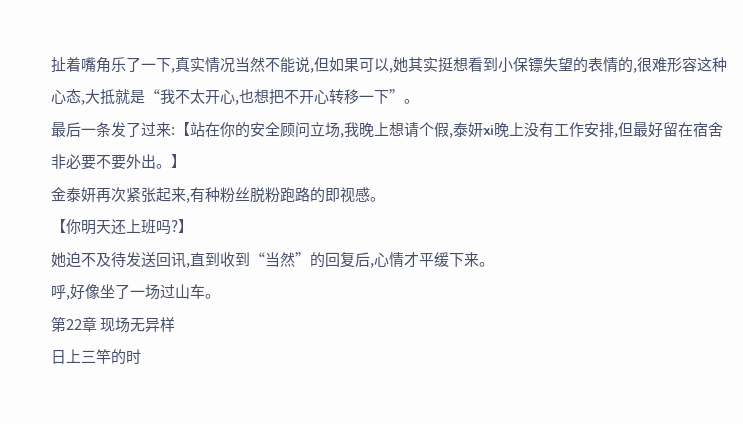扯着嘴角乐了一下,真实情况当然不能说,但如果可以,她其实挺想看到小保镖失望的表情的,很难形容这种心态,大抵就是“我不太开心,也想把不开心转移一下”。
最后一条发了过来:【站在你的安全顾问立场,我晚上想请个假,泰妍xi晚上没有工作安排,但最好留在宿舍非必要不要外出。】
金泰妍再次紧张起来,有种粉丝脱粉跑路的即视感。
【你明天还上班吗?】
她迫不及待发送回讯,直到收到“当然”的回复后,心情才平缓下来。
呼,好像坐了一场过山车。
第22章 现场无异样
日上三竿的时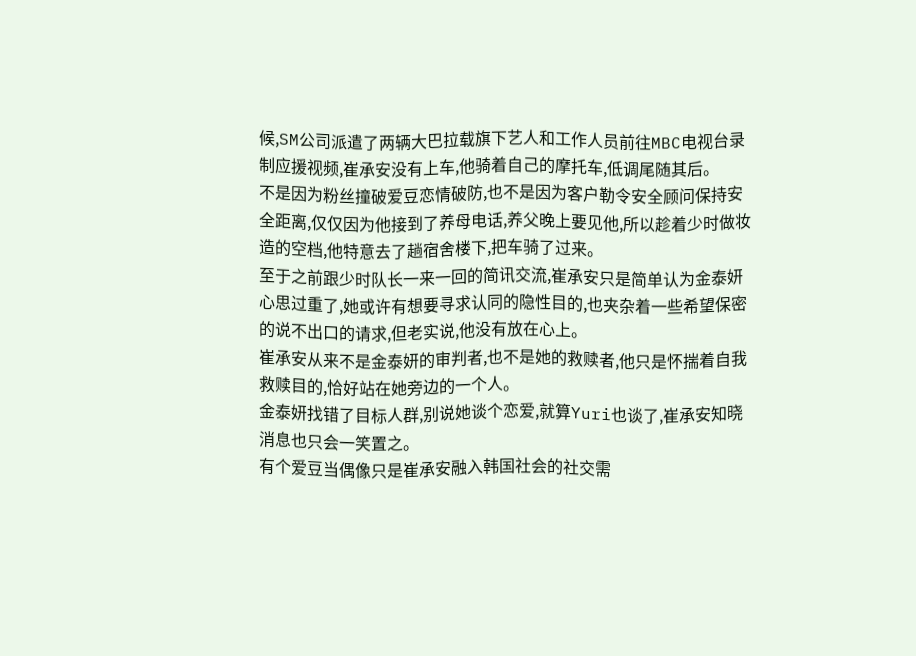候,SM公司派遣了两辆大巴拉载旗下艺人和工作人员前往MBC电视台录制应援视频,崔承安没有上车,他骑着自己的摩托车,低调尾随其后。
不是因为粉丝撞破爱豆恋情破防,也不是因为客户勒令安全顾问保持安全距离,仅仅因为他接到了养母电话,养父晚上要见他,所以趁着少时做妆造的空档,他特意去了趟宿舍楼下,把车骑了过来。
至于之前跟少时队长一来一回的简讯交流,崔承安只是简单认为金泰妍心思过重了,她或许有想要寻求认同的隐性目的,也夹杂着一些希望保密的说不出口的请求,但老实说,他没有放在心上。
崔承安从来不是金泰妍的审判者,也不是她的救赎者,他只是怀揣着自我救赎目的,恰好站在她旁边的一个人。
金泰妍找错了目标人群,别说她谈个恋爱,就算Yuri也谈了,崔承安知晓消息也只会一笑置之。
有个爱豆当偶像只是崔承安融入韩国社会的社交需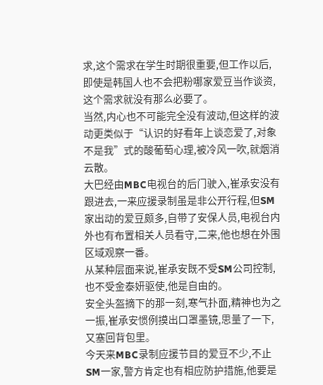求,这个需求在学生时期很重要,但工作以后,即使是韩国人也不会把粉哪家爱豆当作谈资,这个需求就没有那么必要了。
当然,内心也不可能完全没有波动,但这样的波动更类似于“认识的好看年上谈恋爱了,对象不是我”式的酸葡萄心理,被冷风一吹,就烟消云散。
大巴经由MBC电视台的后门驶入,崔承安没有跟进去,一来应援录制虽是非公开行程,但SM家出动的爱豆颇多,自带了安保人员,电视台内外也有布置相关人员看守,二来,他也想在外围区域观察一番。
从某种层面来说,崔承安既不受SM公司控制,也不受金泰妍驱使,他是自由的。
安全头盔摘下的那一刻,寒气扑面,精神也为之一振,崔承安惯例摸出口罩墨镜,思量了一下,又塞回背包里。
今天来MBC录制应援节目的爱豆不少,不止SM一家,警方肯定也有相应防护措施,他要是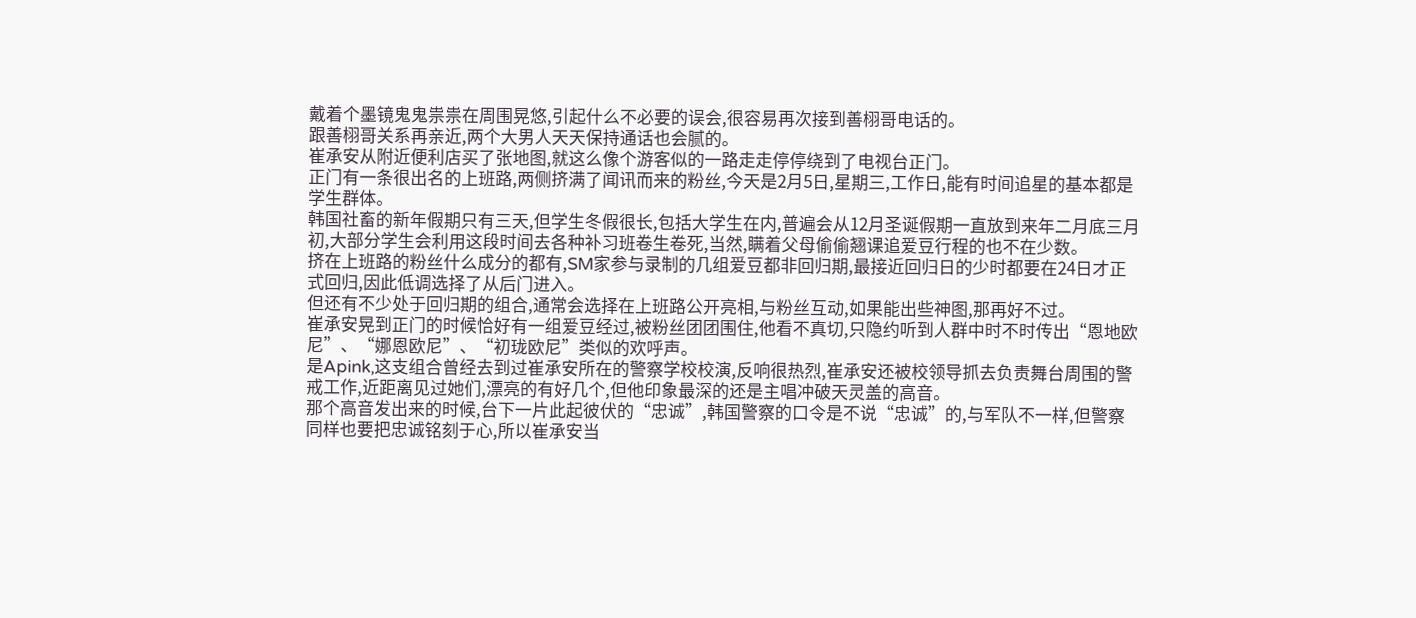戴着个墨镜鬼鬼祟祟在周围晃悠,引起什么不必要的误会,很容易再次接到善栩哥电话的。
跟善栩哥关系再亲近,两个大男人天天保持通话也会腻的。
崔承安从附近便利店买了张地图,就这么像个游客似的一路走走停停绕到了电视台正门。
正门有一条很出名的上班路,两侧挤满了闻讯而来的粉丝,今天是2月5日,星期三,工作日,能有时间追星的基本都是学生群体。
韩国社畜的新年假期只有三天,但学生冬假很长,包括大学生在内,普遍会从12月圣诞假期一直放到来年二月底三月初,大部分学生会利用这段时间去各种补习班卷生卷死,当然,瞒着父母偷偷翘课追爱豆行程的也不在少数。
挤在上班路的粉丝什么成分的都有,SM家参与录制的几组爱豆都非回归期,最接近回归日的少时都要在24日才正式回归,因此低调选择了从后门进入。
但还有不少处于回归期的组合,通常会选择在上班路公开亮相,与粉丝互动,如果能出些神图,那再好不过。
崔承安晃到正门的时候恰好有一组爱豆经过,被粉丝团团围住,他看不真切,只隐约听到人群中时不时传出“恩地欧尼”、“娜恩欧尼”、“初珑欧尼”类似的欢呼声。
是Apink,这支组合曾经去到过崔承安所在的警察学校校演,反响很热烈,崔承安还被校领导抓去负责舞台周围的警戒工作,近距离见过她们,漂亮的有好几个,但他印象最深的还是主唱冲破天灵盖的高音。
那个高音发出来的时候,台下一片此起彼伏的“忠诚”,韩国警察的口令是不说“忠诚”的,与军队不一样,但警察同样也要把忠诚铭刻于心,所以崔承安当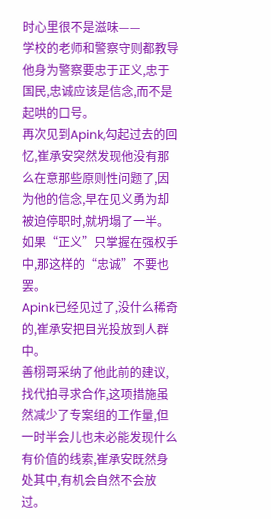时心里很不是滋味——
学校的老师和警察守则都教导他身为警察要忠于正义,忠于国民,忠诚应该是信念,而不是起哄的口号。
再次见到Apink,勾起过去的回忆,崔承安突然发现他没有那么在意那些原则性问题了,因为他的信念,早在见义勇为却被迫停职时,就坍塌了一半。
如果“正义”只掌握在强权手中,那这样的“忠诚”不要也罢。
Apink已经见过了,没什么稀奇的,崔承安把目光投放到人群中。
善栩哥采纳了他此前的建议,找代拍寻求合作,这项措施虽然减少了专案组的工作量,但一时半会儿也未必能发现什么有价值的线索,崔承安既然身处其中,有机会自然不会放过。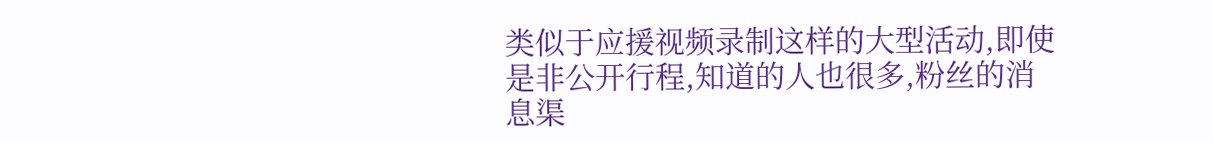类似于应援视频录制这样的大型活动,即使是非公开行程,知道的人也很多,粉丝的消息渠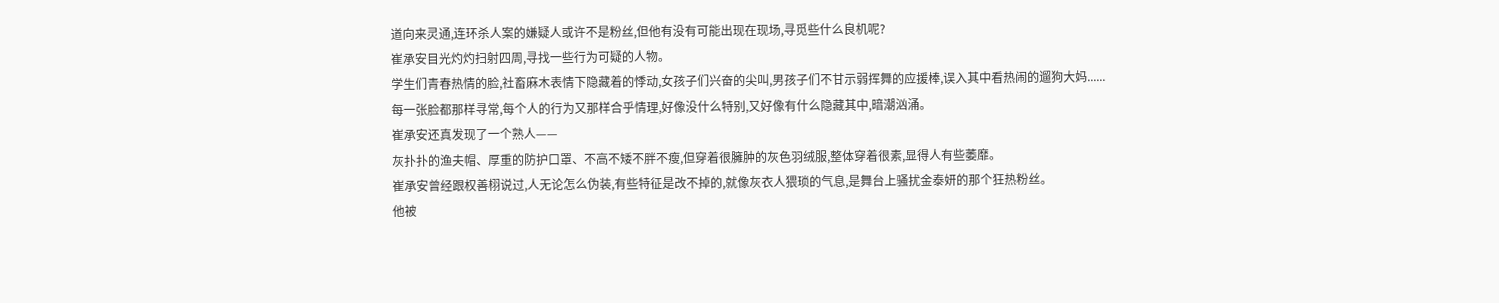道向来灵通,连环杀人案的嫌疑人或许不是粉丝,但他有没有可能出现在现场,寻觅些什么良机呢?
崔承安目光灼灼扫射四周,寻找一些行为可疑的人物。
学生们青春热情的脸,社畜麻木表情下隐藏着的悸动,女孩子们兴奋的尖叫,男孩子们不甘示弱挥舞的应援棒,误入其中看热闹的遛狗大妈......
每一张脸都那样寻常,每个人的行为又那样合乎情理,好像没什么特别,又好像有什么隐藏其中,暗潮汹涌。
崔承安还真发现了一个熟人——
灰扑扑的渔夫帽、厚重的防护口罩、不高不矮不胖不瘦,但穿着很臃肿的灰色羽绒服,整体穿着很素,显得人有些萎靡。
崔承安曾经跟权善栩说过,人无论怎么伪装,有些特征是改不掉的,就像灰衣人猥琐的气息,是舞台上骚扰金泰妍的那个狂热粉丝。
他被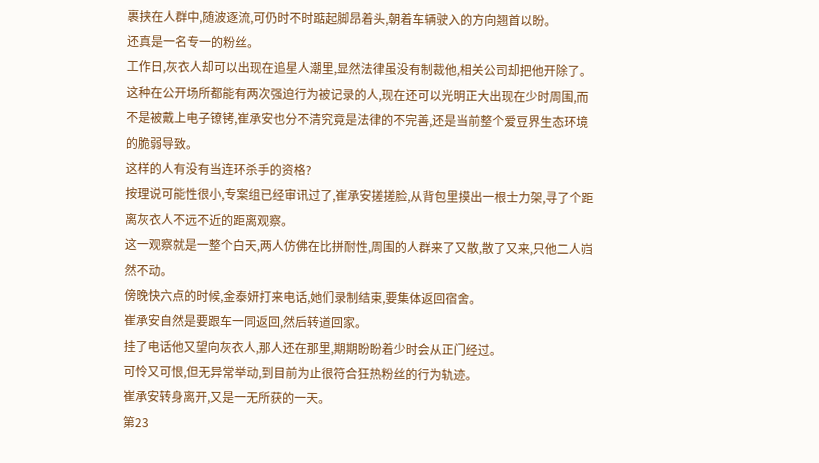裹挟在人群中,随波逐流,可仍时不时踮起脚昂着头,朝着车辆驶入的方向翘首以盼。
还真是一名专一的粉丝。
工作日,灰衣人却可以出现在追星人潮里,显然法律虽没有制裁他,相关公司却把他开除了。
这种在公开场所都能有两次强迫行为被记录的人,现在还可以光明正大出现在少时周围,而不是被戴上电子镣铐,崔承安也分不清究竟是法律的不完善,还是当前整个爱豆界生态环境的脆弱导致。
这样的人有没有当连环杀手的资格?
按理说可能性很小,专案组已经审讯过了,崔承安搓搓脸,从背包里摸出一根士力架,寻了个距离灰衣人不远不近的距离观察。
这一观察就是一整个白天,两人仿佛在比拼耐性,周围的人群来了又散,散了又来,只他二人岿然不动。
傍晚快六点的时候,金泰妍打来电话,她们录制结束,要集体返回宿舍。
崔承安自然是要跟车一同返回,然后转道回家。
挂了电话他又望向灰衣人,那人还在那里,期期盼盼着少时会从正门经过。
可怜又可恨,但无异常举动,到目前为止很符合狂热粉丝的行为轨迹。
崔承安转身离开,又是一无所获的一天。
第23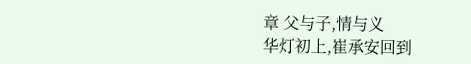章 父与子,情与义
华灯初上,崔承安回到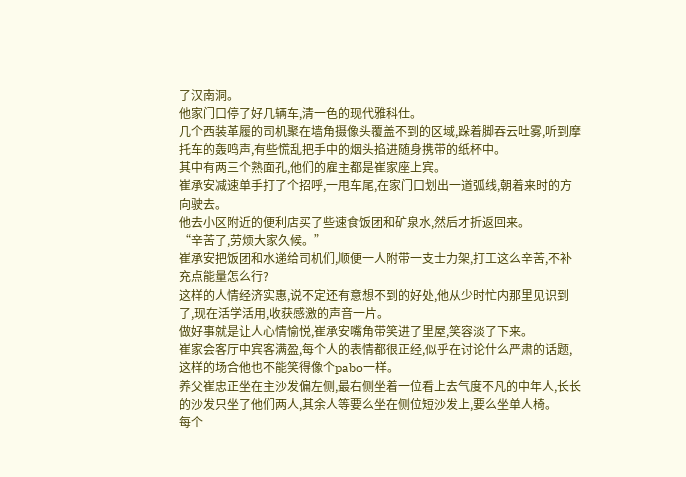了汉南洞。
他家门口停了好几辆车,清一色的现代雅科仕。
几个西装革履的司机聚在墙角摄像头覆盖不到的区域,跺着脚吞云吐雾,听到摩托车的轰鸣声,有些慌乱把手中的烟头掐进随身携带的纸杯中。
其中有两三个熟面孔,他们的雇主都是崔家座上宾。
崔承安减速单手打了个招呼,一甩车尾,在家门口划出一道弧线,朝着来时的方向驶去。
他去小区附近的便利店买了些速食饭团和矿泉水,然后才折返回来。
“辛苦了,劳烦大家久候。”
崔承安把饭团和水递给司机们,顺便一人附带一支士力架,打工这么辛苦,不补充点能量怎么行?
这样的人情经济实惠,说不定还有意想不到的好处,他从少时忙内那里见识到了,现在活学活用,收获感激的声音一片。
做好事就是让人心情愉悦,崔承安嘴角带笑进了里屋,笑容淡了下来。
崔家会客厅中宾客满盈,每个人的表情都很正经,似乎在讨论什么严肃的话题,这样的场合他也不能笑得像个pabo一样。
养父崔忠正坐在主沙发偏左侧,最右侧坐着一位看上去气度不凡的中年人,长长的沙发只坐了他们两人,其余人等要么坐在侧位短沙发上,要么坐单人椅。
每个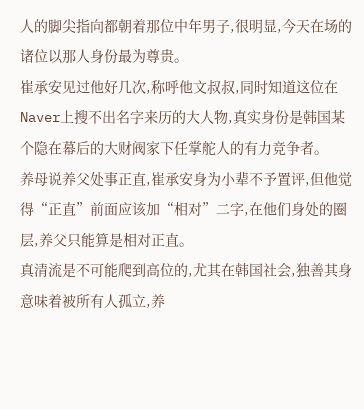人的脚尖指向都朝着那位中年男子,很明显,今天在场的诸位以那人身份最为尊贵。
崔承安见过他好几次,称呼他文叔叔,同时知道这位在Naver上搜不出名字来历的大人物,真实身份是韩国某个隐在幕后的大财阀家下任掌舵人的有力竞争者。
养母说养父处事正直,崔承安身为小辈不予置评,但他觉得“正直”前面应该加“相对”二字,在他们身处的圈层,养父只能算是相对正直。
真清流是不可能爬到高位的,尤其在韩国社会,独善其身意味着被所有人孤立,养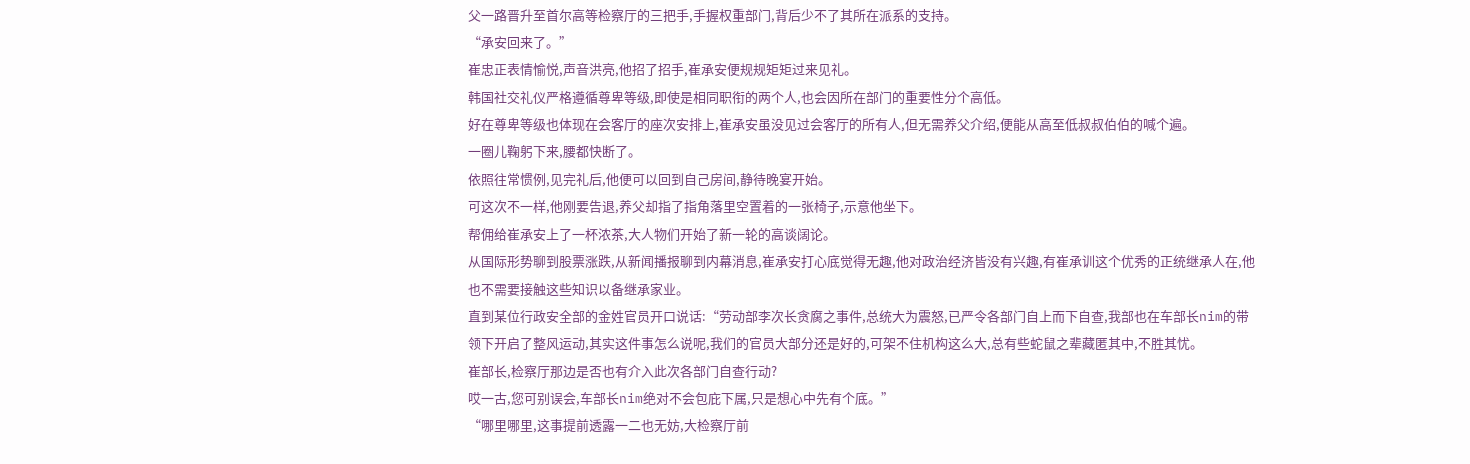父一路晋升至首尔高等检察厅的三把手,手握权重部门,背后少不了其所在派系的支持。
“承安回来了。”
崔忠正表情愉悦,声音洪亮,他招了招手,崔承安便规规矩矩过来见礼。
韩国社交礼仪严格遵循尊卑等级,即使是相同职衔的两个人,也会因所在部门的重要性分个高低。
好在尊卑等级也体现在会客厅的座次安排上,崔承安虽没见过会客厅的所有人,但无需养父介绍,便能从高至低叔叔伯伯的喊个遍。
一圈儿鞠躬下来,腰都快断了。
依照往常惯例,见完礼后,他便可以回到自己房间,静待晚宴开始。
可这次不一样,他刚要告退,养父却指了指角落里空置着的一张椅子,示意他坐下。
帮佣给崔承安上了一杯浓茶,大人物们开始了新一轮的高谈阔论。
从国际形势聊到股票涨跌,从新闻播报聊到内幕消息,崔承安打心底觉得无趣,他对政治经济皆没有兴趣,有崔承训这个优秀的正统继承人在,他也不需要接触这些知识以备继承家业。
直到某位行政安全部的金姓官员开口说话:“劳动部李次长贪腐之事件,总统大为震怒,已严令各部门自上而下自查,我部也在车部长nim的带领下开启了整风运动,其实这件事怎么说呢,我们的官员大部分还是好的,可架不住机构这么大,总有些蛇鼠之辈藏匿其中,不胜其忧。
崔部长,检察厅那边是否也有介入此次各部门自查行动?
哎一古,您可别误会,车部长nim绝对不会包庇下属,只是想心中先有个底。”
“哪里哪里,这事提前透露一二也无妨,大检察厅前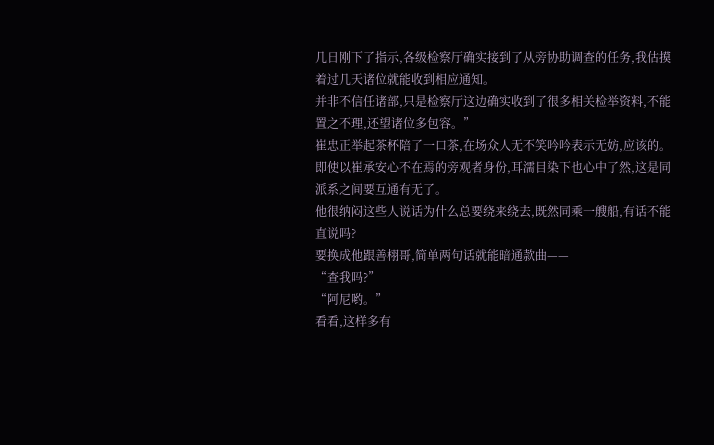几日刚下了指示,各级检察厅确实接到了从旁协助调查的任务,我估摸着过几天诸位就能收到相应通知。
并非不信任诸部,只是检察厅这边确实收到了很多相关检举资料,不能置之不理,还望诸位多包容。”
崔忠正举起茶杯陪了一口茶,在场众人无不笑吟吟表示无妨,应该的。
即使以崔承安心不在焉的旁观者身份,耳濡目染下也心中了然,这是同派系之间要互通有无了。
他很纳闷这些人说话为什么总要绕来绕去,既然同乘一艘船,有话不能直说吗?
要换成他跟善栩哥,简单两句话就能暗通款曲——
“查我吗?”
“阿尼哟。”
看看,这样多有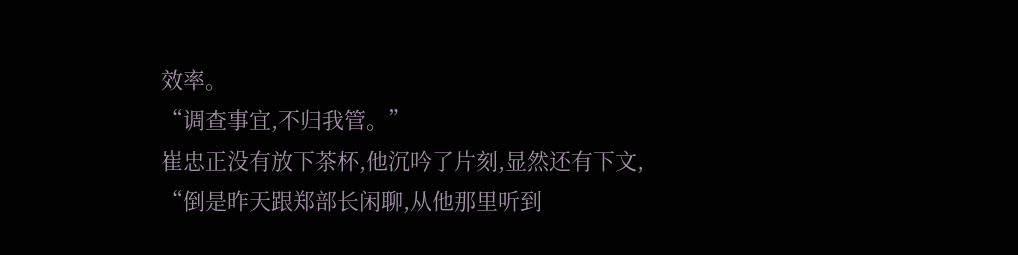效率。
“调查事宜,不归我管。”
崔忠正没有放下茶杯,他沉吟了片刻,显然还有下文,
“倒是昨天跟郑部长闲聊,从他那里听到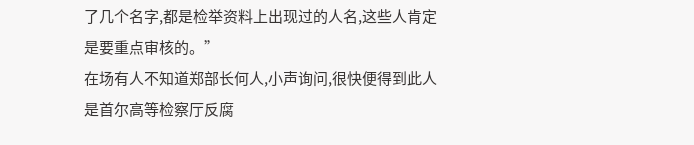了几个名字,都是检举资料上出现过的人名,这些人肯定是要重点审核的。”
在场有人不知道郑部长何人,小声询问,很快便得到此人是首尔高等检察厅反腐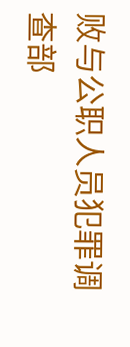败与公职人员犯罪调查部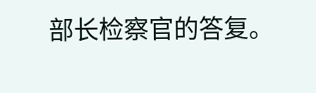部长检察官的答复。